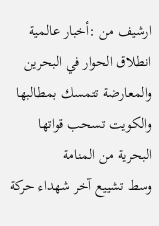ارشيف من :أخبار عالمية
انطلاق الحوار في البحرين والمعارضة تتمسك بمطالبها والكويت تسحب قواتها البحرية من المنامة
وسط تشييع آخر شهداء حركة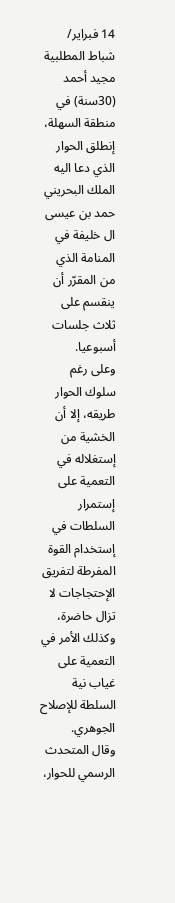14 فبراير/ شباط المطلبية مجيد أحمد (30سنة) في منطقة السهلة، إنطلق الحوار الذي دعا اليه الملك البحريني حمد بن عيسى ال خليفة في المنامة الذي من المقرّر أن ينقسم على ثلاث جلسات أسبوعيا.
وعلى رغم سلوك الحوار طريقه، إلا أن الخشية من إستغلاله في التعمية على إستمرار السلطات في إستخدام القوة المفرطة لتفريق الإحتجاجات لا تزال حاضرة، وكذلك الأمر في التعمية على غياب نية السلطة للإصلاح الجوهري.
وقال المتحدث الرسمي للحوار،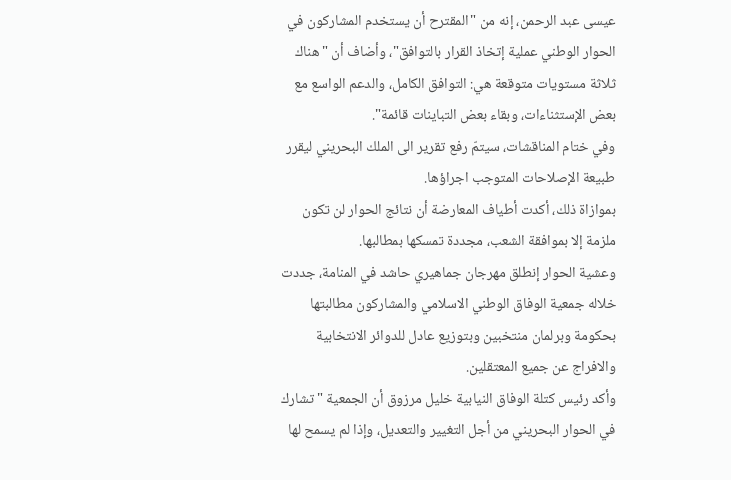عيسى عبد الرحمن، إنه من "المقترح أن يستخدم المشاركون في الحوار الوطني عملية إتخاذ القرار بالتوافق"، وأضاف أن "هناك ثلاثة مستويات متوقعة هي: التوافق الكامل، والدعم الواسع مع بعض الإستثناءات، وبقاء بعض التباينات قائمة".
وفي ختام المناقشات، سيتمّ رفع تقرير الى الملك البحريني ليقرر طبيعة الإصلاحات المتوجب اجراؤها.
بموازاة ذلك، أكدت أطياف المعارضة أن نتائج الحوار لن تكون ملزمة إلا بموافقة الشعب، مجددة تمسكها بمطالبها.
وعشية الحوار إنطلق مهرجان جماهيري حاشد في المنامة، جددت خلاله جمعية الوفاق الوطني الاسلامي والمشاركون مطالبتها بحكومة وبرلمان منتخبين وبتوزيع عادل للدوائر الانتخابية والافراج عن جميع المعتقلين.
وأكد رئيس كتلة الوفاق النيابية خليل مرزوق أن الجمعية "تشارك في الحوار البحريني من أجل التغيير والتعديل، وإذا لم يسمح لها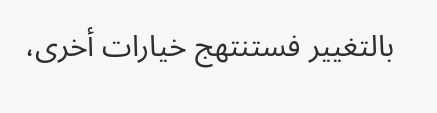بالتغيير فستنتهج خيارات أخرى،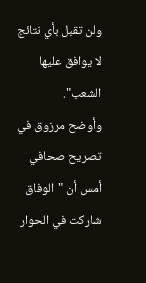ولن تقبل بأي نتائج لا يوافق عليها الشعب".
وأوضح مرزوق في تصريح صحافي أمس أن "الوفاق شاركت في الحوار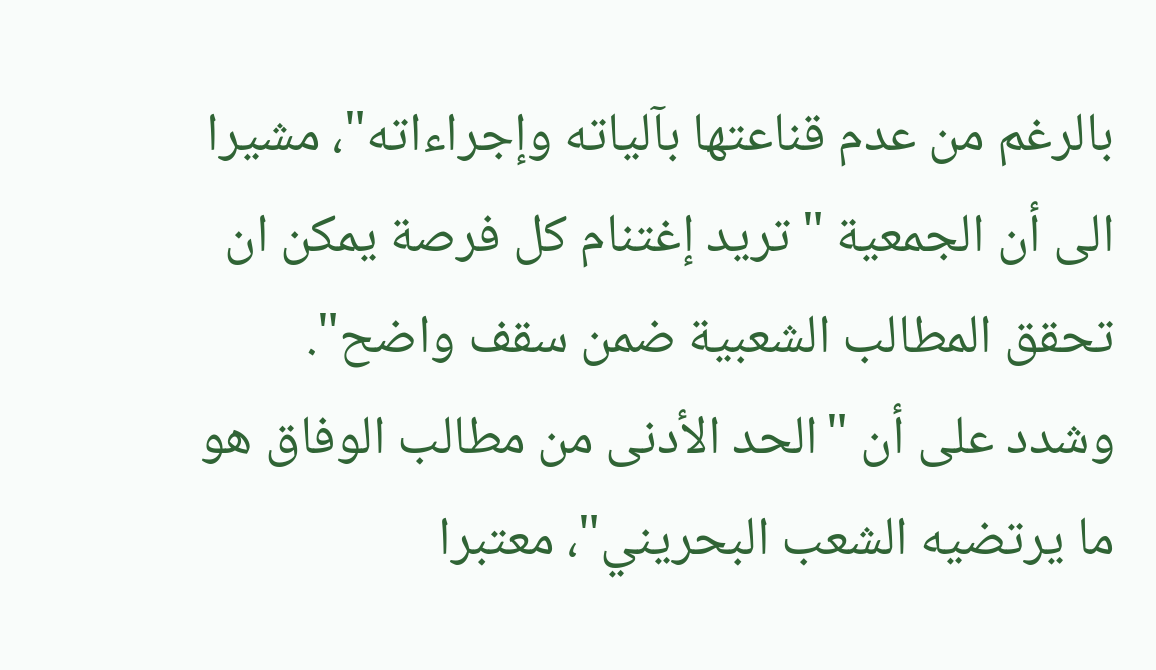بالرغم من عدم قناعتها بآلياته وإجراءاته"، مشيرا الى أن الجمعية "تريد إغتنام كل فرصة يمكن ان تحقق المطالب الشعبية ضمن سقف واضح".
وشدد على أن "الحد الأدنى من مطالب الوفاق هو ما يرتضيه الشعب البحريني"، معتبرا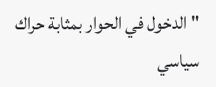"الدخول في الحوار بمثابة حراك سياسي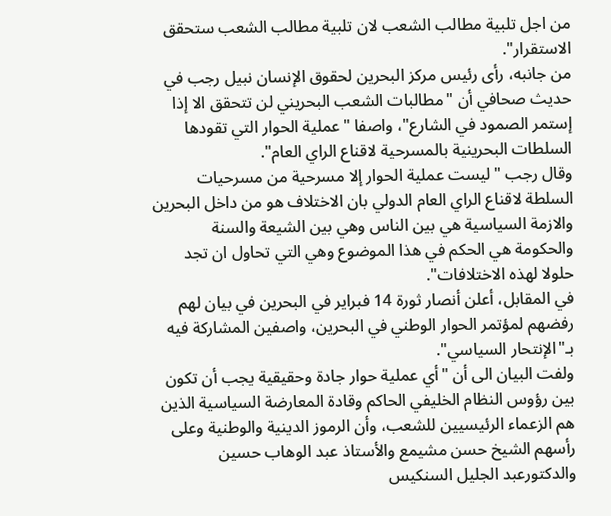من اجل تلبية مطالب الشعب لان تلبية مطالب الشعب ستحقق الاستقرار".
من جانبه، رأى رئيس مركز البحرين لحقوق الإنسان نبيل رجب في حديث صحافي أن "مطالبات الشعب البحريني لن تتحقق الا إذا إستمر الصمود في الشارع"، واصفا "عملية الحوار التي تقودها السلطات البحرينية بالمسرحية لاقناع الراي العام".
وقال رجب "ليست عملية الحوار إلا مسرحية من مسرحيات السلطة لاقناع الراي العام الدولي بان الاختلاف هو من داخل البحرين والازمة السياسية هي بين الناس وهي بين الشيعة والسنة والحكومة هي الحكم في هذا الموضوع وهي التي تحاول ان تجد حلولا لهذه الاختلافات".
في المقابل، أعلن أنصار ثورة 14 فبراير في البحرين في بيان لهم رفضهم لمؤتمر الحوار الوطني في البحرين، واصفين المشاركة فيه بـ"الإنتحار السياسي".
ولفت البيان الى أن "أي عملية حوار جادة وحقيقية يجب أن تكون بين رؤوس النظام الخليفي الحاكم وقادة المعارضة السياسية الذين هم الزعماء الرئيسيين للشعب، وأن الرموز الدينية والوطنية وعلى رأسهم الشيخ حسن مشيمع والأستاذ عبد الوهاب حسين والدكتورعبد الجليل السنكيس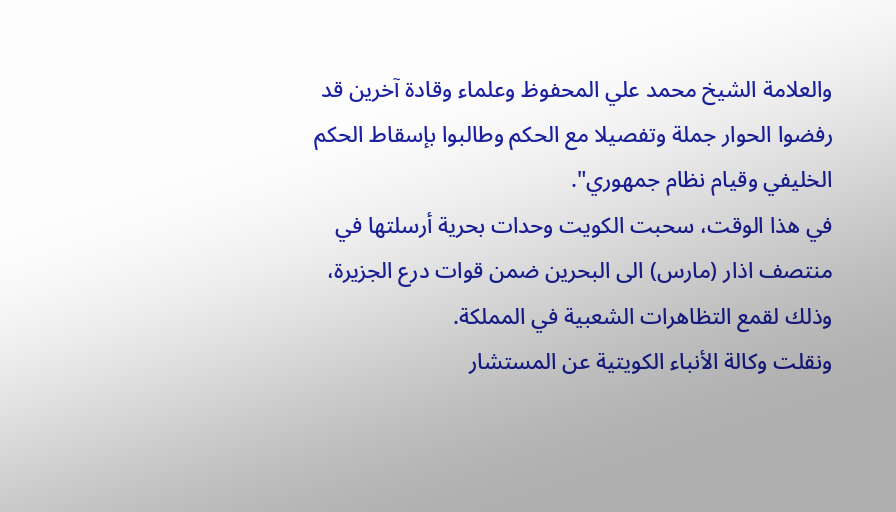والعلامة الشيخ محمد علي المحفوظ وعلماء وقادة آخرين قد رفضوا الحوار جملة وتفصيلا مع الحكم وطالبوا بإسقاط الحكم الخليفي وقيام نظام جمهوري".
في هذا الوقت، سحبت الكويت وحدات بحرية أرسلتها في منتصف اذار (مارس) الى البحرين ضمن قوات درع الجزيرة، وذلك لقمع التظاهرات الشعبية في المملكة.
ونقلت وكالة الأنباء الكويتية عن المستشار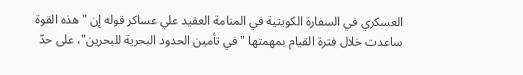العسكري في السفارة الكويتية في المنامة العقيد علي عساكر قوله إن "هذه القوة ساعدت خلال فترة القيام بمهمتها "في تأمين الحدود البحرية للبحرين"، على حدّ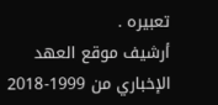تعبيره .
أرشيف موقع العهد الإخباري من 1999-2018